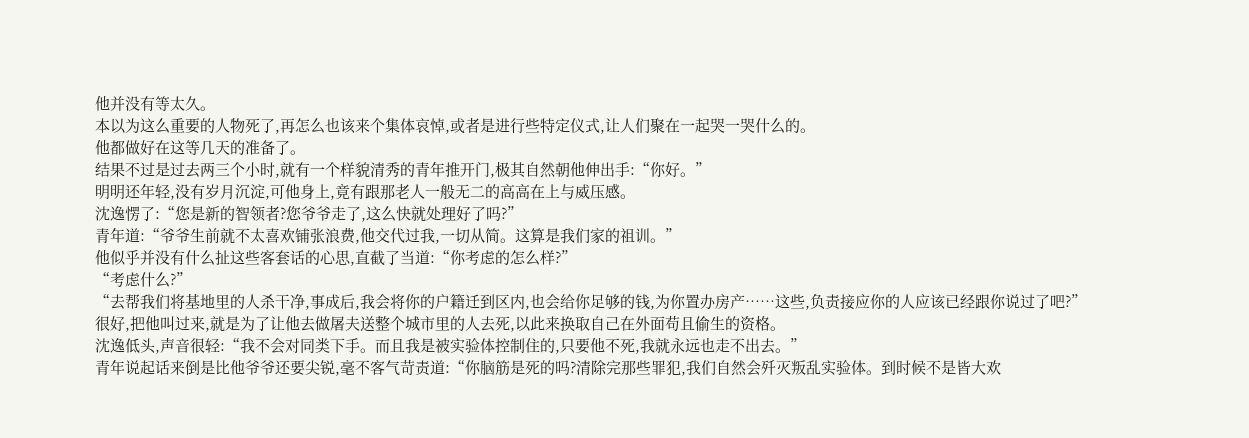他并没有等太久。
本以为这么重要的人物死了,再怎么也该来个集体哀悼,或者是进行些特定仪式,让人们聚在一起哭一哭什么的。
他都做好在这等几天的准备了。
结果不过是过去两三个小时,就有一个样貌清秀的青年推开门,极其自然朝他伸出手:“你好。”
明明还年轻,没有岁月沉淀,可他身上,竟有跟那老人一般无二的高高在上与威压感。
沈逸愣了:“您是新的智领者?您爷爷走了,这么快就处理好了吗?”
青年道:“爷爷生前就不太喜欢铺张浪费,他交代过我,一切从简。这算是我们家的祖训。”
他似乎并没有什么扯这些客套话的心思,直截了当道:“你考虑的怎么样?”
“考虑什么?”
“去帮我们将基地里的人杀干净,事成后,我会将你的户籍迁到区内,也会给你足够的钱,为你置办房产……这些,负责接应你的人应该已经跟你说过了吧?”
很好,把他叫过来,就是为了让他去做屠夫送整个城市里的人去死,以此来换取自己在外面苟且偷生的资格。
沈逸低头,声音很轻:“我不会对同类下手。而且我是被实验体控制住的,只要他不死,我就永远也走不出去。”
青年说起话来倒是比他爷爷还要尖锐,毫不客气苛责道:“你脑筋是死的吗?清除完那些罪犯,我们自然会歼灭叛乱实验体。到时候不是皆大欢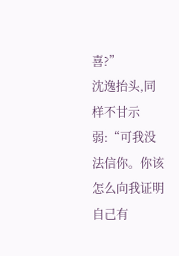喜?”
沈逸抬头,同样不甘示弱:“可我没法信你。你该怎么向我证明自己有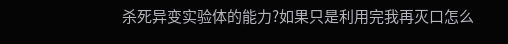杀死异变实验体的能力?如果只是利用完我再灭口怎么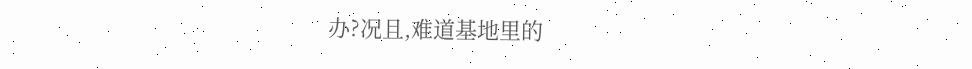办?况且,难道基地里的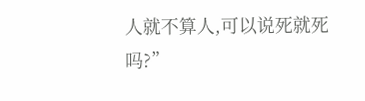人就不算人,可以说死就死吗?”